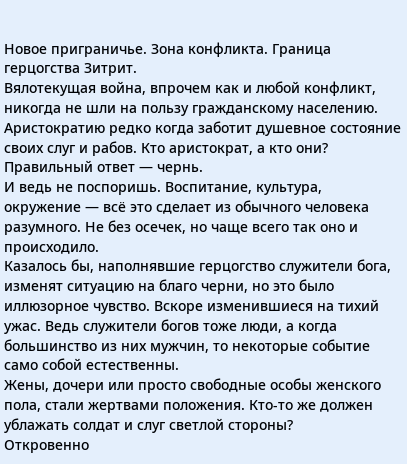Новое приграничье. Зона конфликта. Граница герцогства Зитрит.
Вялотекущая война, впрочем как и любой конфликт, никогда не шли на пользу гражданскому населению. Аристократию редко когда заботит душевное состояние своих слуг и рабов. Кто аристократ, а кто они? Правильный ответ — чернь.
И ведь не поспоришь. Воспитание, культура, окружение — всё это сделает из обычного человека разумного. Не без осечек, но чаще всего так оно и происходило.
Казалось бы, наполнявшие герцогство служители бога, изменят ситуацию на благо черни, но это было иллюзорное чувство. Вскоре изменившиеся на тихий ужас. Ведь служители богов тоже люди, а когда большинство из них мужчин, то некоторые событие само собой естественны.
Жены, дочери или просто свободные особы женского пола, стали жертвами положения. Кто-то же должен ублажать солдат и слуг светлой стороны?
Откровенно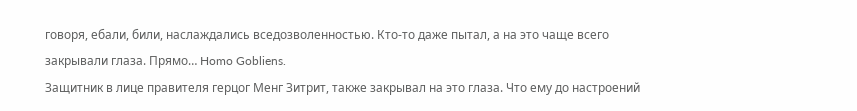говоря, ебали, били, наслаждались вседозволенностью. Кто-то даже пытал, а на это чаще всего закрывали глаза. Прямо… Homo Gobliens.
Защитник в лице правителя герцог Менг Зитрит, также закрывал на это глаза. Что ему до настроений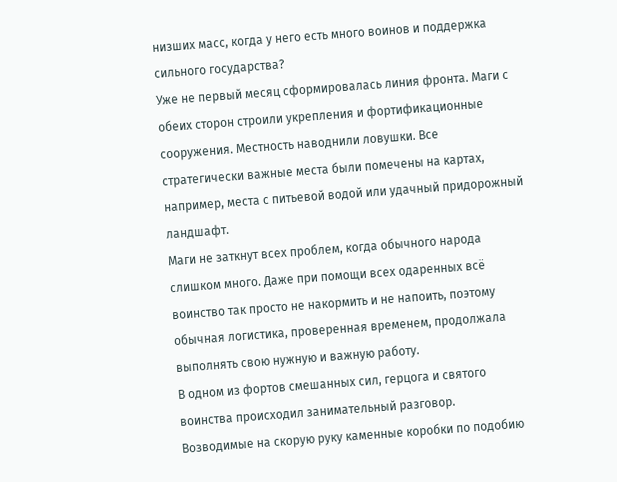низших масс, когда у него есть много воинов и поддержка сильного государства?
Уже не первый месяц сформировалась линия фронта. Маги с обеих сторон строили укрепления и фортификационные сооружения. Местность наводнили ловушки. Все стратегически важные места были помечены на картах, например, места с питьевой водой или удачный придорожный ландшафт.
Маги не заткнут всех проблем, когда обычного народа слишком много. Даже при помощи всех одаренных всё воинство так просто не накормить и не напоить, поэтому обычная логистика, проверенная временем, продолжала выполнять свою нужную и важную работу.
В одном из фортов смешанных сил, герцога и святого воинства происходил занимательный разговор.
Возводимые на скорую руку каменные коробки по подобию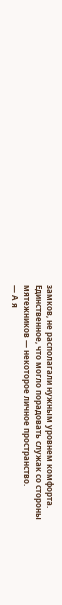замков, не располагали нужным уровнем комфорта. Единственное, что могло порадовать служак со стороны мятежников — некоторое личное пространство.
— А я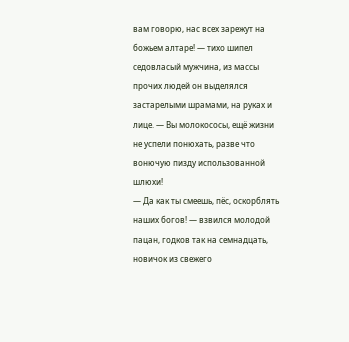вам говорю, нас всех зарежут на божьем алтаре! — тихо шипел седовласый мужчина, из массы прочих людей он выделялся застарелыми шрамами, на руках и лице. — Вы молокососы, ещё жизни не успели понюхать, разве что вонючую пизду использованной шлюхи!
— Да как ты смеешь, пёс, оскорблять наших богов! — взвился молодой пацан, годков так на семнадцать, новичок из свежего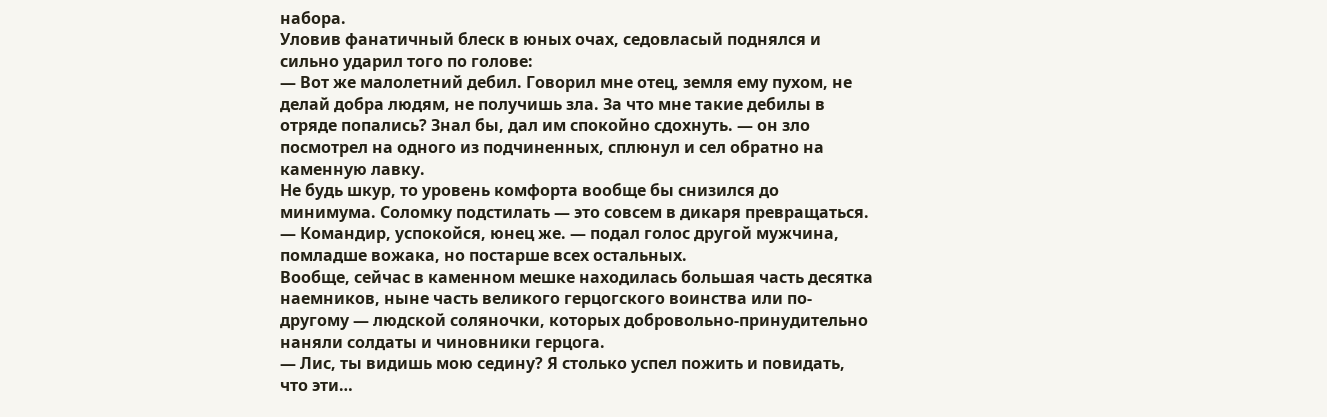набора.
Уловив фанатичный блеск в юных очах, седовласый поднялся и сильно ударил того по голове:
— Вот же малолетний дебил. Говорил мне отец, земля ему пухом, не делай добра людям, не получишь зла. За что мне такие дебилы в отряде попались? Знал бы, дал им спокойно сдохнуть. — он зло посмотрел на одного из подчиненных, сплюнул и сел обратно на каменную лавку.
Не будь шкур, то уровень комфорта вообще бы снизился до минимума. Соломку подстилать — это совсем в дикаря превращаться.
— Командир, успокойся, юнец же. — подал голос другой мужчина, помладше вожака, но постарше всех остальных.
Вообще, сейчас в каменном мешке находилась большая часть десятка наемников, ныне часть великого герцогского воинства или по-другому — людской соляночки, которых добровольно-принудительно наняли солдаты и чиновники герцога.
— Лис, ты видишь мою седину? Я столько успел пожить и повидать, что эти…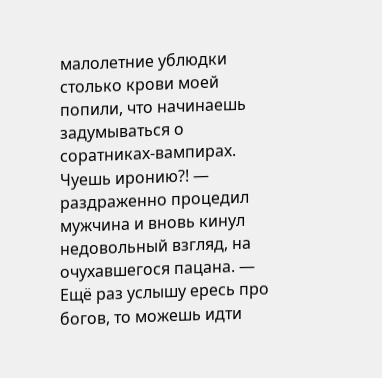малолетние ублюдки столько крови моей попили, что начинаешь задумываться о соратниках-вампирах. Чуешь иронию?! — раздраженно процедил мужчина и вновь кинул недовольный взгляд, на очухавшегося пацана. — Ещё раз услышу ересь про богов, то можешь идти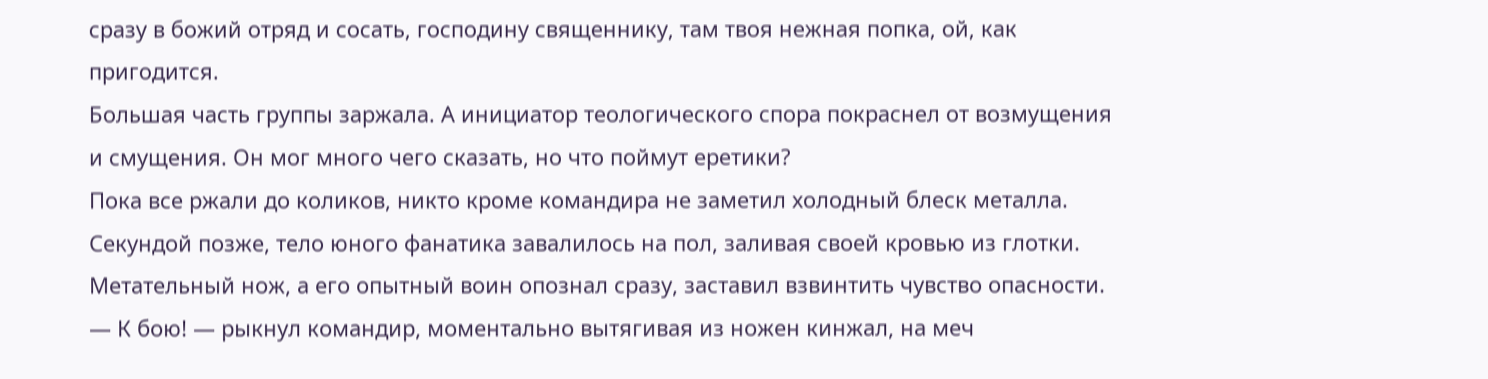сразу в божий отряд и сосать, господину священнику, там твоя нежная попка, ой, как пригодится.
Большая часть группы заржала. А инициатор теологического спора покраснел от возмущения и смущения. Он мог много чего сказать, но что поймут еретики?
Пока все ржали до коликов, никто кроме командира не заметил холодный блеск металла. Секундой позже, тело юного фанатика завалилось на пол, заливая своей кровью из глотки.
Метательный нож, а его опытный воин опознал сразу, заставил взвинтить чувство опасности.
— К бою! — рыкнул командир, моментально вытягивая из ножен кинжал, на меч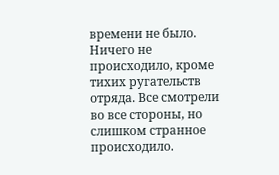времени не было.
Ничего не происходило, кроме тихих ругательств отряда. Все смотрели во все стороны, но слишком странное происходило.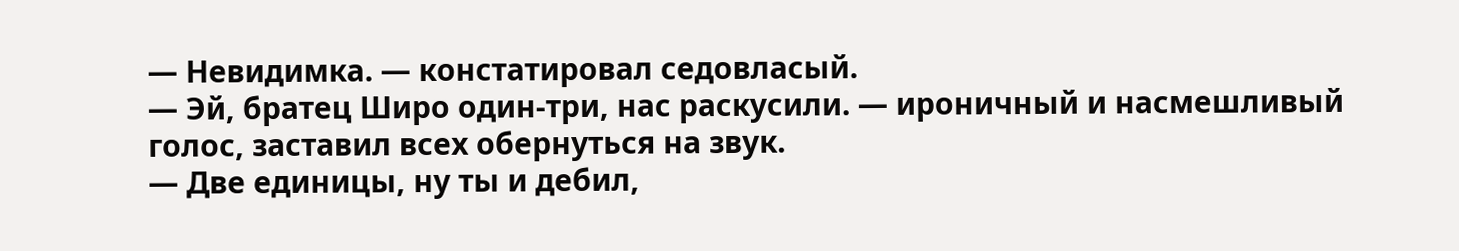— Невидимка. — констатировал седовласый.
— Эй, братец Широ один-три, нас раскусили. — ироничный и насмешливый голос, заставил всех обернуться на звук.
— Две единицы, ну ты и дебил,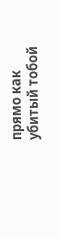прямо как убитый тобой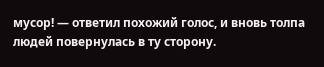мусор! — ответил похожий голос, и вновь толпа людей повернулась в ту сторону.